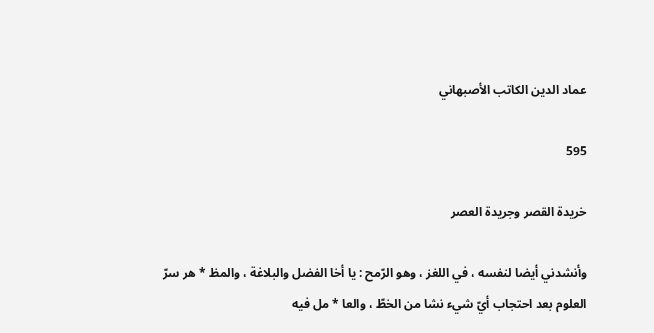عماد الدين الكاتب الأصبهاني

595

خريدة القصر وجريدة العصر

وأنشدني أيضا لنفسه ، في اللغز ، وهو الرّمح : يا أخا الفضل والبلاغة ، والمظ * هر سرّ العلوم بعد احتجاب أيّ شيء نشا من الخطّ ، والعا * مل فيه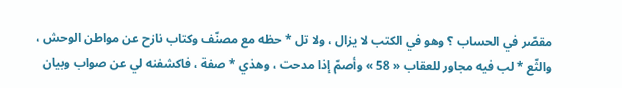مقصّر في الحساب ؟ وهو في الكتب لا يزال ، ولا تل * حظه مع مصنّف وكتاب نازح عن مواطن الوحش ، والثّع * لب فيه مجاور للعقاب « 58 » وأصمّ إذا مدحت ، وهذي * صفة ، فاكشفنه لي عن صواب وبيان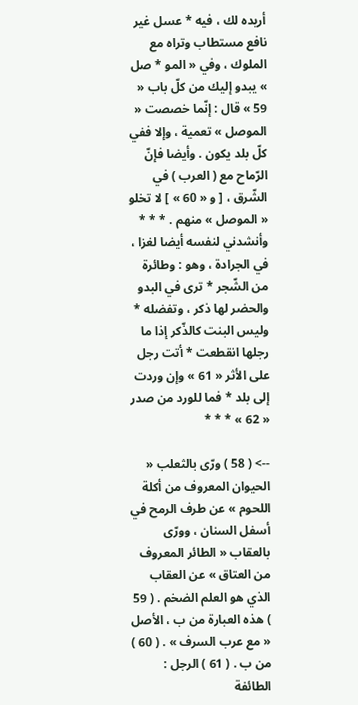أريده لك ، فيه * عسل غير نافع مستطاب وتراه مع الملوك ، وفي « المو * صل » يبدو إليك من كلّ باب « 59 » قال : إنّما خصصت « الموصل » تعمية ، وإلا ففي كلّ بلد يكون . وأيضا فإنّ الرّماح مع ( العرب ) في الشّرق ، [ و « 60 » ] لا تخلو « الموصل » منهم . * * * وأنشدني لنفسه أيضا لغزا ، في الجرادة ، وهو : وطائرة من الشّجر * ترى في البدو والحضر لها ذكر ، وتفضله * وليس البنت كالذّكر إذا ما رجلها انقطعت * أتت رجل على الأثر « 61 » وإن وردت إلى بلد * فما للورد من صدر « 62 » * * *

--> ( 58 ) ورّى بالثعلب « الحيوان المعروف من أكلة اللحوم » عن طرف الرمح في أسفل السنان ، وورّى بالعقاب « الطائر المعروف من العتاق » عن العقاب الذي هو العلم الضخم . ( 59 ) هذه العبارة من ب ، الأصل « مع عرب السرف » . ( 60 ) من ب . ( 61 ) الرجل : الطائفة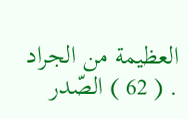العظيمة من الجراد . ( 62 ) الصّدر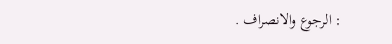: الرجوع والانصراف .